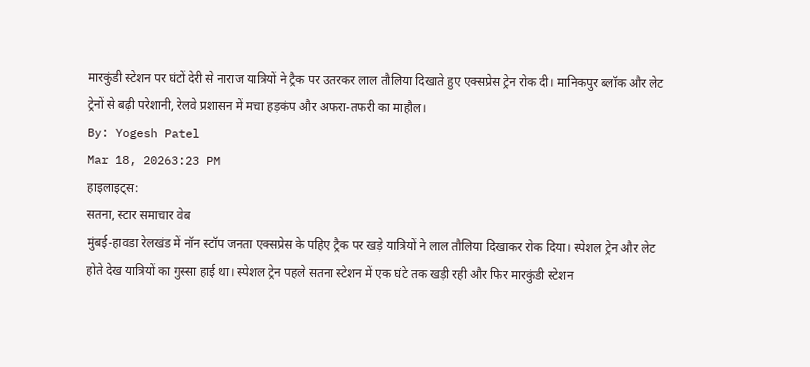मारकुंडी स्टेशन पर घंटों देरी से नाराज यात्रियों ने ट्रैक पर उतरकर लाल तौलिया दिखाते हुए एक्सप्रेस ट्रेन रोक दी। मानिकपुर ब्लॉक और लेट ट्रेनों से बढ़ी परेशानी, रेलवे प्रशासन में मचा हड़कंप और अफरा-तफरी का माहौल।
By: Yogesh Patel
Mar 18, 20263:23 PM
हाइलाइट्स:
सतना, स्टार समाचार वेब
मुंबई-हावडा रेलखंड में नॉन स्टॉप जनता एक्सप्रेस के पहिए ट्रैक पर खड़े यात्रियों ने लाल तौलिया दिखाकर रोक दिया। स्पेशल ट्रेन और लेट होते देख यात्रियों का गुस्सा हाई था। स्पेशल ट्रेन पहले सतना स्टेशन में एक घंटे तक खड़ी रही और फिर मारकुंडी स्टेशन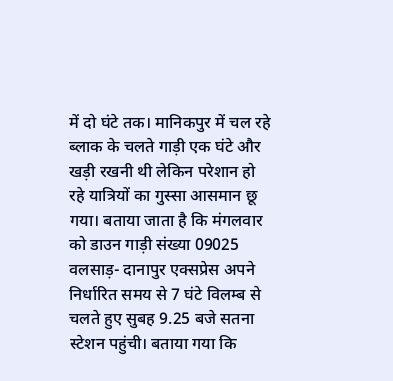में दो घंटे तक। मानिकपुर में चल रहे ब्लाक के चलते गाड़ी एक घंटे और खड़ी रखनी थी लेकिन परेशान हो रहे यात्रियों का गुस्सा आसमान छू गया। बताया जाता है कि मंगलवार को डाउन गाड़ी संख्या 09025 वलसाड़- दानापुर एक्सप्रेस अपने निर्धारित समय से 7 घंटे विलम्ब से चलते हुए सुबह 9.25 बजे सतना स्टेशन पहुंची। बताया गया कि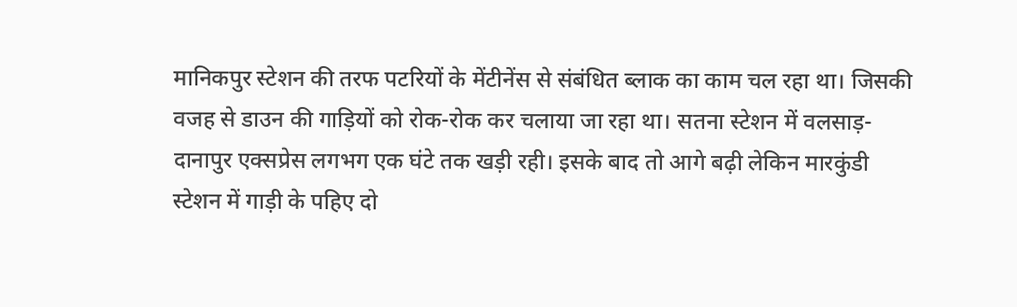मानिकपुर स्टेशन की तरफ पटरियों के मेंटीनेंस से संबंधित ब्लाक का काम चल रहा था। जिसकी वजह से डाउन की गाड़ियों को रोक-रोक कर चलाया जा रहा था। सतना स्टेशन में वलसाड़-दानापुर एक्सप्रेस लगभग एक घंटे तक खड़ी रही। इसके बाद तो आगे बढ़ी लेकिन मारकुंडी स्टेशन में गाड़ी के पहिए दो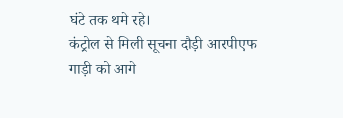घंटे तक थमे रहे।
कंट्रोल से मिली सूचना दौड़ी आरपीएफ
गाड़ी को आगे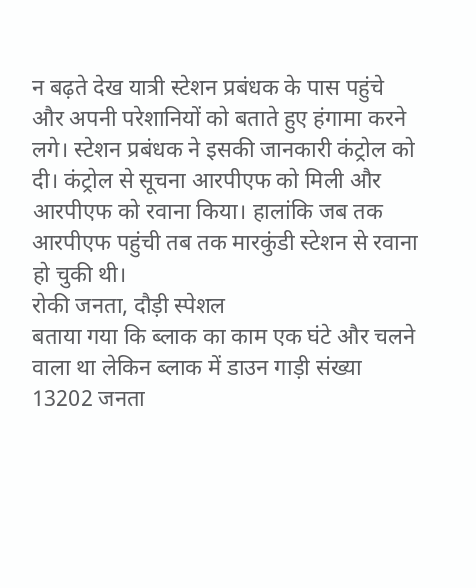न बढ़ते देख यात्री स्टेशन प्रबंधक के पास पहुंचे और अपनी परेशानियों को बताते हुए हंगामा करने लगे। स्टेशन प्रबंधक ने इसकी जानकारी कंट्रोल को दी। कंट्रोल से सूचना आरपीएफ को मिली और आरपीएफ को रवाना किया। हालांकि जब तक आरपीएफ पहुंची तब तक मारकुंडी स्टेशन से रवाना हो चुकी थी।
रोकी जनता, दौड़ी स्पेशल
बताया गया कि ब्लाक का काम एक घंटे और चलने वाला था लेकिन ब्लाक में डाउन गाड़ी संख्या 13202 जनता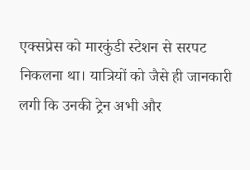एक्सप्रेस को मारकुंडी स्टेशन से सरपट निकलना था। यात्रियों को जैसे ही जानकारी लगी कि उनकी ट्रेन अभी और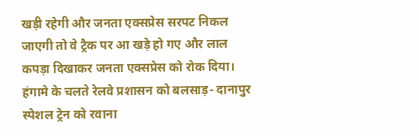खड़ी रहेगी और जनता एक्सप्रेस सरपट निकल जाएगी तो वे ट्रैक पर आ खड़े हो गए और लाल कपड़ा दिखाकर जनता एक्सप्रेस को रोक दिया। हंगामे के चलते रेलवे प्रशासन को बलसाड़- दानापुर स्पेशल ट्रेन को रवाना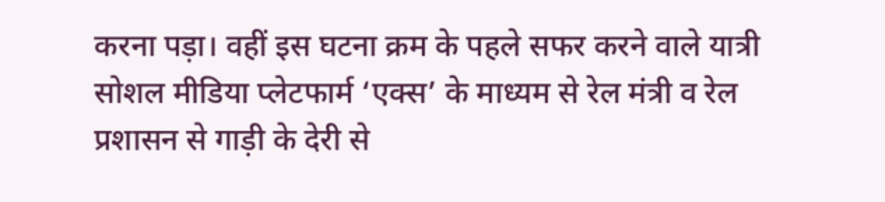करना पड़ा। वहीं इस घटना क्रम के पहले सफर करने वाले यात्री सोशल मीडिया प्लेटफार्म ‘एक्स’ के माध्यम से रेल मंत्री व रेल प्रशासन से गाड़ी के देरी से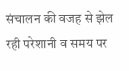संचालन की वजह से झेल रही परेशानी व समय पर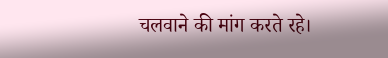चलवाने की मांग करते रहे।